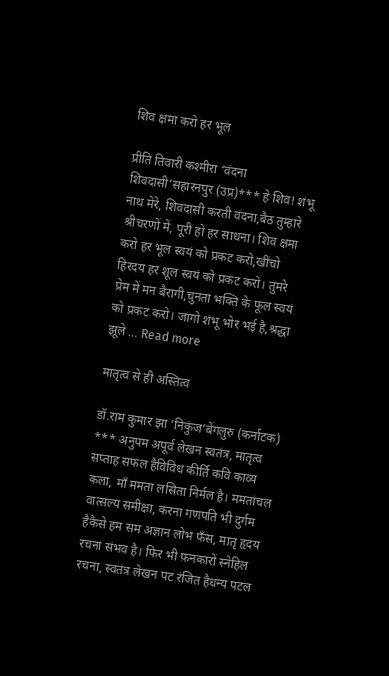शिव क्षमा करो हर भूल

प्रीति तिवारी कश्मीरा ‘वंदना शिवदासी’सहारनपुर (उप्र)*** हे शिव! शंभू नाथ मेरे, शिवदासी करती वंदना,बैठ तुम्हारे श्रीचरणों में, पूरी हो हर साधना। शिव क्षमा करो हर भूल स्वयं को प्रकट करो,खींचो हिरदय हर शूल स्वयं को प्रकट करो। तुमरे प्रेम में मन बैरागी,चुनता भक्ति के फूल स्वयं को प्रकट करो। जागो शंभू भोर भई है,श्रद्धा झूले … Read more

मातृत्व से ही अस्तित्व

डॉ.राम कुमार झा ‘निकुंज’बेंगलुरु (कर्नाटक) *** अनुपम अपूर्व लेखन स्वतंत्र, मातृत्व सप्ताह सफल हैविविध कीर्ति कवि काव्य कला, माँ ममता लसिता निर्मल है। ममतांचल वात्सल्य समीक्षा, करना गणपति भी दुर्गम हैकैसे हम सम अज्ञान लोभ फँस, मातृ हृदय रचना संभव है। फिर भी फ़नकारों स्नेहिल रचना, स्वतंत्र लेखन पट रंजित हैधन्य पटल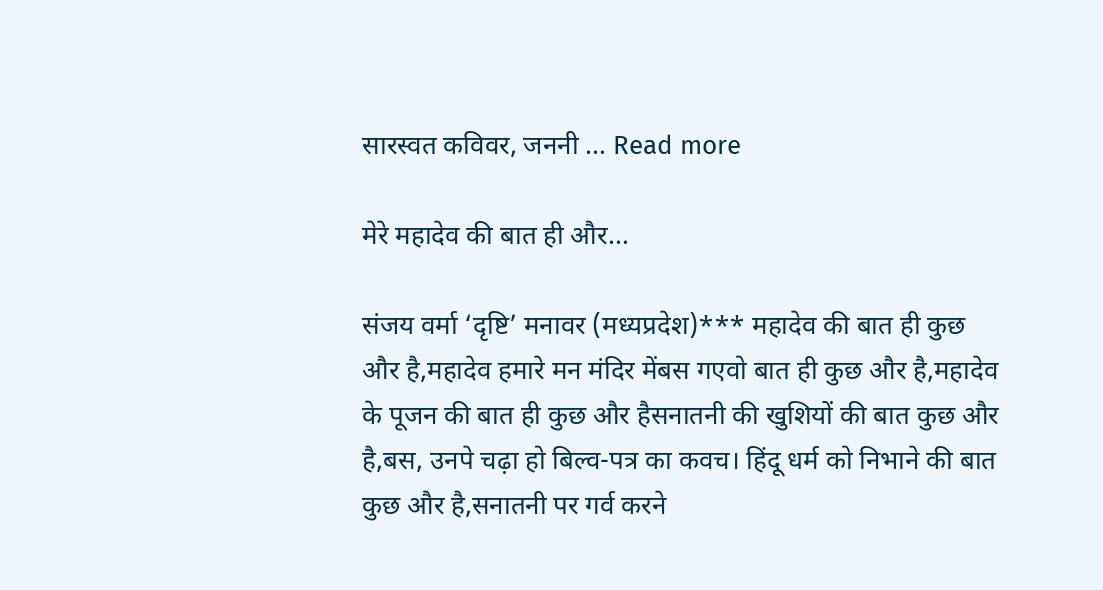सारस्वत कविवर, जननी … Read more

मेरे महादेव की बात ही और…

संजय वर्मा ‘दृष्टि’ मनावर (मध्यप्रदेश)*** महादेव की बात ही कुछ और है,महादेव हमारे मन मंदिर मेंबस गएवो बात ही कुछ और है,महादेव के पूजन की बात ही कुछ और हैसनातनी की खुशियों की बात कुछ और है,बस, उनपे चढ़ा हो बिल्व-पत्र का कवच। हिंदू धर्म को निभाने की बात कुछ और है,सनातनी पर गर्व करने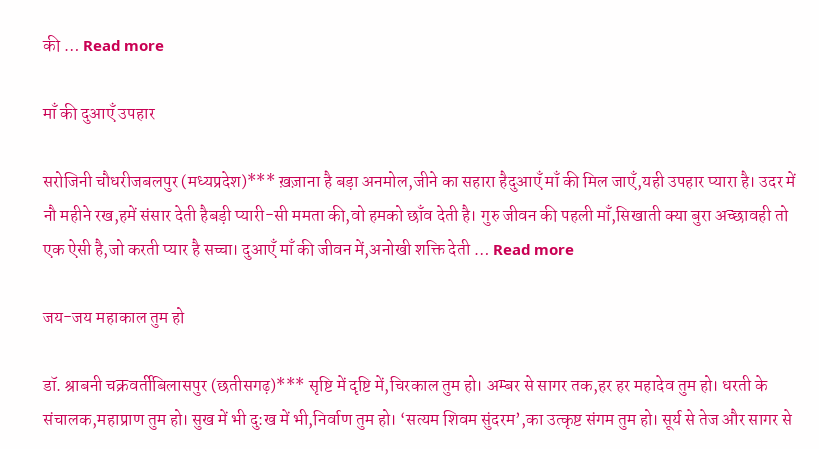की … Read more

माँ की दुआएँ उपहार

सरोजिनी चौधरीजबलपुर (मध्यप्रदेश)*** ख़ज़ाना है बड़ा अनमोल,जीने का सहारा हैदुआएँ माँ की मिल जाएँ,यही उपहार प्यारा है। उदर में नौ महीने रख,हमें संसार देती हैबड़ी प्यारी-सी ममता की,वो हमको छाँव देती है। गुरु जीवन की पहली माँ,सिखाती क्या बुरा अच्छावही तो एक ऐसी है,जो करती प्यार है सच्चा। दुआएँ माँ की जीवन में,अनोखी शक्ति देती … Read more

जय-जय महाकाल तुम हो

डॉ. श्राबनी चक्रवर्तीबिलासपुर (छतीसगढ़)*** सृष्टि में दृष्टि में,चिरकाल तुम हो। अम्बर से सागर तक,हर हर महादेव तुम हो। धरती के संचालक,महाप्राण तुम हो। सुख में भी दु:ख में भी,निर्वाण तुम हो। ‘सत्यम शिवम सुंदरम’,का उत्कृष्ट संगम तुम हो। सूर्य से तेज और सागर से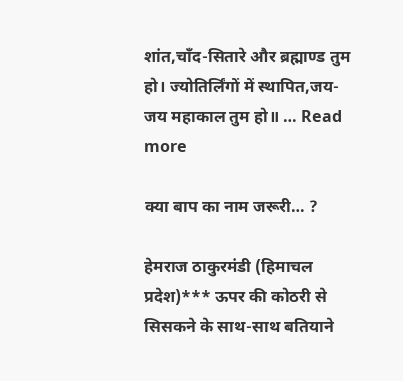शांत,चाँद-सितारे और ब्रह्माण्ड तुम हो। ज्योतिर्लिंगों में स्थापित,जय-जय महाकाल तुम हो॥ … Read more

क्या बाप का नाम जरूरी… ?

हेमराज ठाकुरमंडी (हिमाचल प्रदेश)*** ऊपर की कोठरी से सिसकने के साथ-साथ बतियाने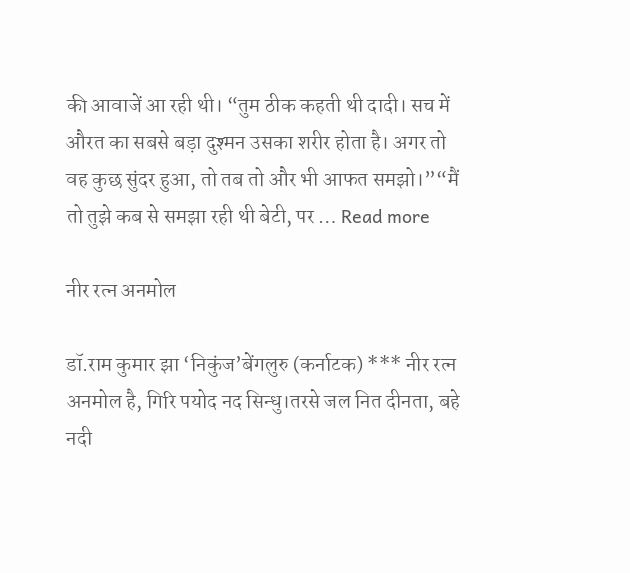की आवाजें आ रही थी। “तुम ठीक कहती थी दादी। सच में औरत का सबसे बड़ा दुश्मन उसका शरीर होता है। अगर तो वह कुछ सुंदर हुआ, तो तब तो और भी आफत समझो।”“मैं तो तुझे कब से समझा रही थी बेटी, पर … Read more

नीर रत्न अनमोल

डॉ.राम कुमार झा ‘निकुंज’बेंगलुरु (कर्नाटक) *** नीर रत्न अनमोल है, गिरि पयोद नद सिन्धु।तरसे जल नित दीनता, बहे नदी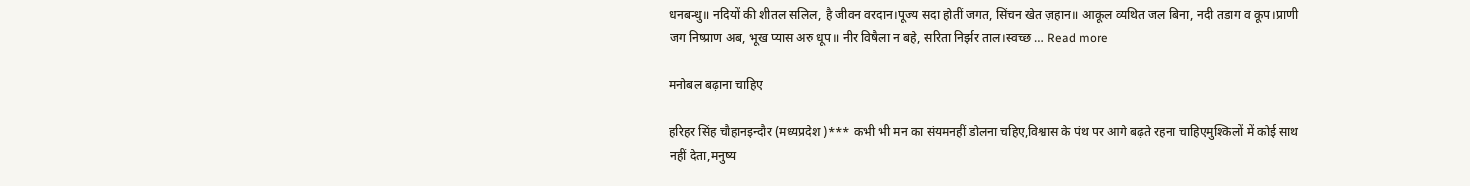धनबन्धु॥ नदियों की शीतल सलिल, है जीवन वरदान।पूज्य सदा होतीं जगत, सिंचन खेत ज़हान॥ आकूल व्यथित जल बिना, नदी तडाग व कूप।प्राणी जग निष्प्राण अब, भूख प्यास अरु धूप॥ नीर विषैला न बहे, सरिता निर्झर ताल।स्वच्छ … Read more

मनोबल बढ़ाना चाहिए

हरिहर सिंह चौहानइन्दौर (मध्यप्रदेश )*** कभी भी मन का संयमनहीं डोलना चहिए,विश्वास के पंथ पर आगे बढ़ते रहना चाहिएमुश्किलों में कोई साथ नहीं देता,मनुष्य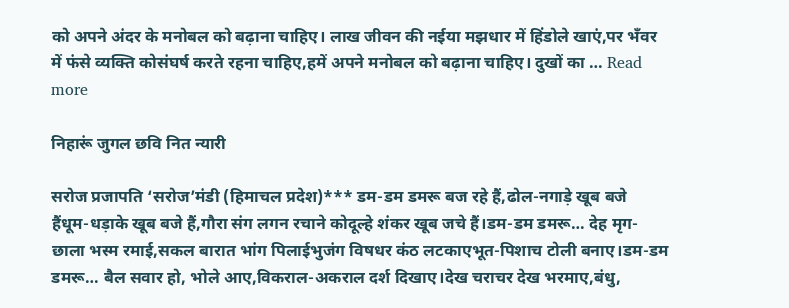को अपने अंदर के मनोबल को बढ़ाना चाहिए। लाख जीवन की नईया मझधार में हिंडोले खाएं,पर भँवर में फंसे व्यक्ति कोसंघर्ष करते रहना चाहिए,हमें अपने मनोबल को बढ़ाना चाहिए। दुखों का … Read more

निहारूं जुगल छवि नित न्यारी

सरोज प्रजापति ‘सरोज’मंडी (हिमाचल प्रदेश)*** डम-डम डमरू बज रहे हैं,ढोल-नगाड़े खूब बजे हैंधूम-धड़ाके खूब बजे हैं,गौरा संग लगन रचाने कोदूल्हे शंकर खूब जचे हैं।डम-डम डमरू… देह मृग-छाला भस्म रमाई,सकल बारात भांग पिलाईभुजंग विषधर कंठ लटकाएभूत-पिशाच टोली बनाए।डम-डम डमरू… बैल सवार हो, भोले आए,विकराल-अकराल दर्श दिखाए।देख चराचर देख भरमाए,बंधु,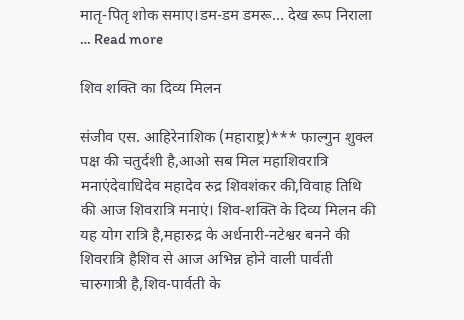मातृ-पितृ शोक समाए।डम-डम डमरू… देख रूप निराला … Read more

शिव शक्ति का दिव्य मिलन

संजीव एस. आहिरेनाशिक (महाराष्ट्र)*** फाल्गुन शुक्ल पक्ष की चतुर्दशी है,आओ सब मिल महाशिवरात्रि मनाएंदेवाधिदेव महादेव रुद्र शिवशंकर की,विवाह तिथि की आज शिवरात्रि मनाएं। शिव-शक्ति के दिव्य मिलन की यह योग रात्रि है,महारुद्र के अर्धनारी-नटेश्वर बनने की शिवरात्रि हैशिव से आज अभिन्न होने वाली पार्वती चारुगात्री है,शिव-पार्वती के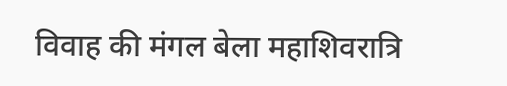विवाह की मंगल बेला महाशिवरात्रि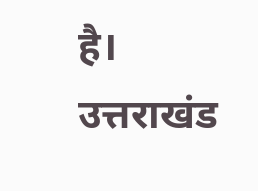है। उत्तराखंड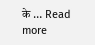के … Read more